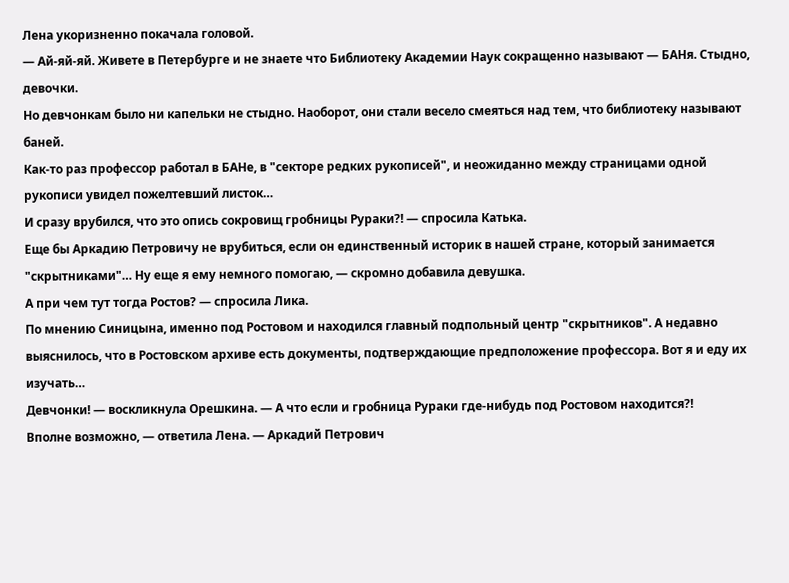Лена укоризненно покачала головой.
— Ай-яй-яй. Живете в Петербурге и не знаете что Библиотеку Академии Наук сокращенно называют — БАНя. Стыдно, девочки.
Но девчонкам было ни капельки не стыдно. Наоборот, они стали весело смеяться над тем, что библиотеку называют баней.
Как-то раз профессор работал в БАНе, в "секторе редких рукописей", и неожиданно между страницами одной рукописи увидел пожелтевший листок…
И сразу врубился, что это опись сокровищ гробницы Рураки?! — спросила Катька.
Еще бы Аркадию Петровичу не врубиться, если он единственный историк в нашей стране, который занимается "скрытниками"… Ну еще я ему немного помогаю, — скромно добавила девушка.
А при чем тут тогда Ростов? — спросила Лика.
По мнению Синицына, именно под Ростовом и находился главный подпольный центр "скрытников". А недавно выяснилось, что в Ростовском архиве есть документы, подтверждающие предположение профессора. Вот я и еду их изучать…
Девчонки! — воскликнула Орешкина. — А что если и гробница Рураки где-нибудь под Ростовом находится?!
Вполне возможно, — ответила Лена. — Аркадий Петрович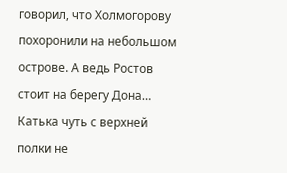говорил, что Холмогорову похоронили на небольшом острове. А ведь Ростов стоит на берегу Дона…
Катька чуть с верхней полки не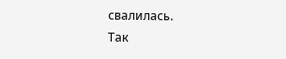свалилась.
Так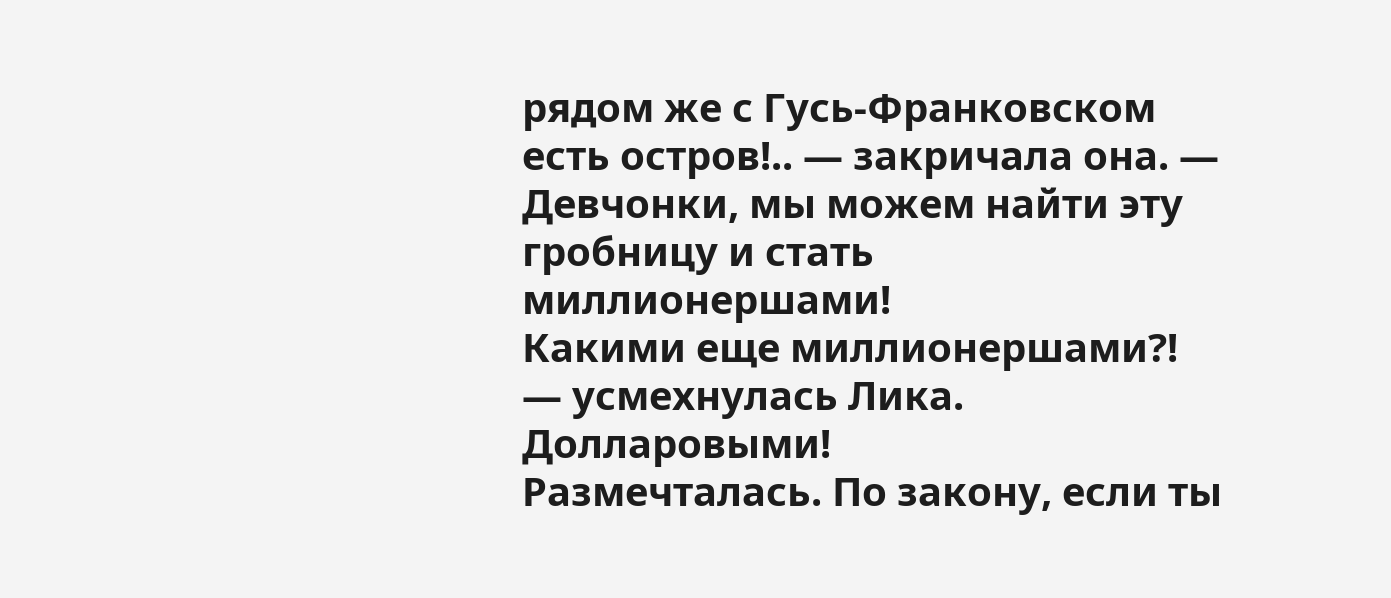рядом же с Гусь-Франковском есть остров!.. — закричала она. — Девчонки, мы можем найти эту гробницу и стать миллионершами!
Какими еще миллионершами?! — усмехнулась Лика.
Долларовыми!
Размечталась. По закону, если ты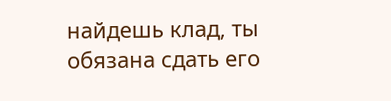найдешь клад, ты обязана сдать его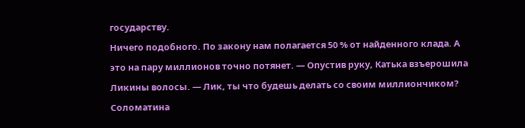государству.
Ничего подобного. По закону нам полагается 50 % от найденного клада. А это на пару миллионов точно потянет. — Опустив руку, Катька взъерошила Ликины волосы. — Лик, ты что будешь делать со своим миллиончиком?
Соломатина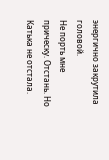энергично закрутила головой.
Не порть мне прическу. Отстань. Но Катька не отстала.